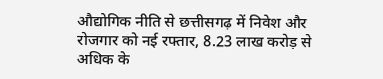औद्योगिक नीति से छत्तीसगढ़ में निवेश और रोजगार को नई रफ्तार, 8.23 लाख करोड़ से अधिक के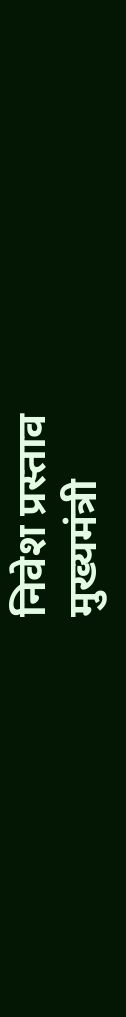निवेश प्रस्ताव
मुख्यमंत्री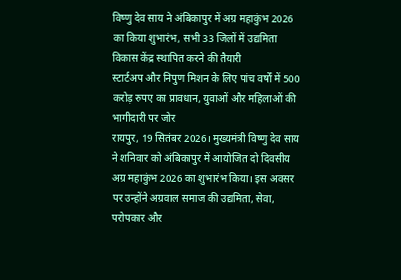विष्णु देव साय ने अंबिकापुर में अग्र महाकुंभ 2026 का किया शुभारंभ, सभी 33 जिलों में उद्यमिता विकास केंद्र स्थापित करने की तैयारी
स्टार्टअप और निपुण मिशन के लिए पांच वर्षों में 500 करोड़ रुपए का प्रावधान, युवाओं और महिलाओं की भागीदारी पर जोर
रायपुर, 19 सितंबर 2026। मुख्यमंत्री विष्णु देव साय ने शनिवार को अंबिकापुर में आयोजित दो दिवसीय अग्र महाकुंभ 2026 का शुभारंभ किया। इस अवसर पर उन्होंने अग्रवाल समाज की उद्यमिता, सेवा, परोपकार और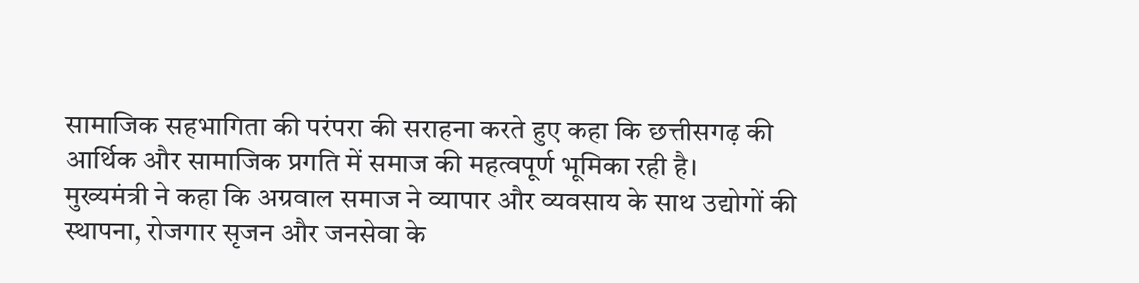सामाजिक सहभागिता की परंपरा की सराहना करते हुए कहा कि छत्तीसगढ़ की आर्थिक और सामाजिक प्रगति में समाज की महत्वपूर्ण भूमिका रही है।
मुख्यमंत्री ने कहा कि अग्रवाल समाज ने व्यापार और व्यवसाय के साथ उद्योगों की स्थापना, रोजगार सृजन और जनसेवा के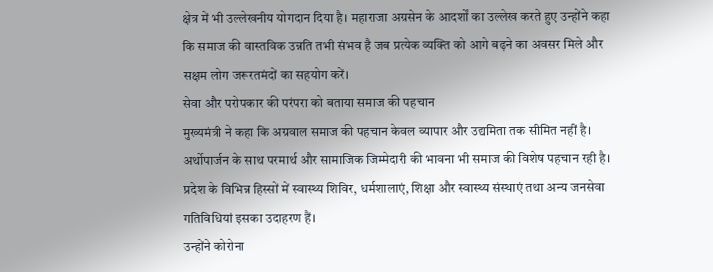क्षेत्र में भी उल्लेखनीय योगदान दिया है। महाराजा अग्रसेन के आदर्शों का उल्लेख करते हुए उन्होंने कहा कि समाज की वास्तविक उन्नति तभी संभव है जब प्रत्येक व्यक्ति को आगे बढ़ने का अवसर मिले और सक्षम लोग जरूरतमंदों का सहयोग करें।
सेवा और परोपकार की परंपरा को बताया समाज की पहचान
मुख्यमंत्री ने कहा कि अग्रवाल समाज की पहचान केवल व्यापार और उद्यमिता तक सीमित नहीं है। अर्थोपार्जन के साथ परमार्थ और सामाजिक जिम्मेदारी की भावना भी समाज की विशेष पहचान रही है। प्रदेश के विभिन्न हिस्सों में स्वास्थ्य शिविर, धर्मशालाएं, शिक्षा और स्वास्थ्य संस्थाएं तथा अन्य जनसेवा गतिविधियां इसका उदाहरण हैं।
उन्होंने कोरोना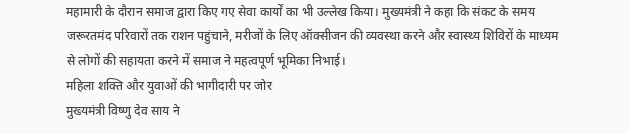महामारी के दौरान समाज द्वारा किए गए सेवा कार्यों का भी उल्लेख किया। मुख्यमंत्री ने कहा कि संकट के समय जरूरतमंद परिवारों तक राशन पहुंचाने, मरीजों के लिए ऑक्सीजन की व्यवस्था करने और स्वास्थ्य शिविरों के माध्यम से लोगों की सहायता करने में समाज ने महत्वपूर्ण भूमिका निभाई।
महिला शक्ति और युवाओं की भागीदारी पर जोर
मुख्यमंत्री विष्णु देव साय ने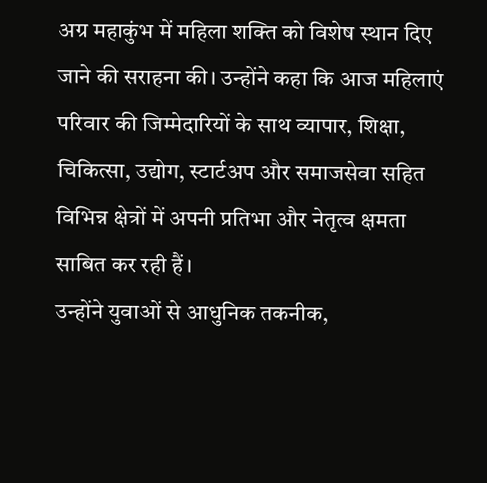अग्र महाकुंभ में महिला शक्ति को विशेष स्थान दिए जाने की सराहना की। उन्होंने कहा कि आज महिलाएं परिवार की जिम्मेदारियों के साथ व्यापार, शिक्षा, चिकित्सा, उद्योग, स्टार्टअप और समाजसेवा सहित विभिन्न क्षेत्रों में अपनी प्रतिभा और नेतृत्व क्षमता साबित कर रही हैं।
उन्होंने युवाओं से आधुनिक तकनीक,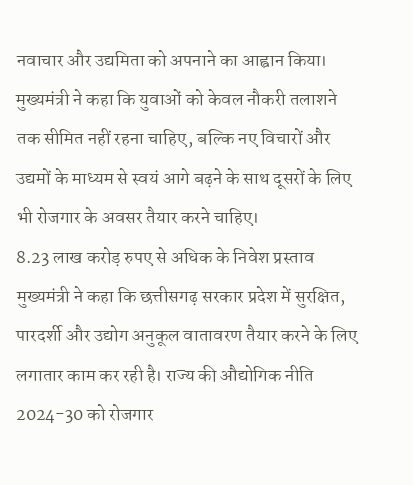नवाचार और उद्यमिता को अपनाने का आह्वान किया। मुख्यमंत्री ने कहा कि युवाओं को केवल नौकरी तलाशने तक सीमित नहीं रहना चाहिए, बल्कि नए विचारों और उद्यमों के माध्यम से स्वयं आगे बढ़ने के साथ दूसरों के लिए भी रोजगार के अवसर तैयार करने चाहिए।
8.23 लाख करोड़ रुपए से अधिक के निवेश प्रस्ताव
मुख्यमंत्री ने कहा कि छत्तीसगढ़ सरकार प्रदेश में सुरक्षित, पारदर्शी और उद्योग अनुकूल वातावरण तैयार करने के लिए लगातार काम कर रही है। राज्य की औद्योगिक नीति 2024-30 को रोजगार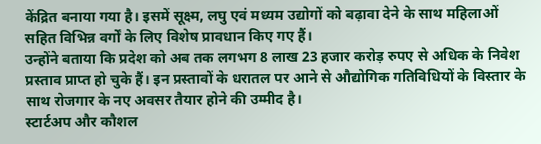केंद्रित बनाया गया है। इसमें सूक्ष्म, लघु एवं मध्यम उद्योगों को बढ़ावा देने के साथ महिलाओं सहित विभिन्न वर्गों के लिए विशेष प्रावधान किए गए हैं।
उन्होंने बताया कि प्रदेश को अब तक लगभग 8 लाख 23 हजार करोड़ रुपए से अधिक के निवेश प्रस्ताव प्राप्त हो चुके हैं। इन प्रस्तावों के धरातल पर आने से औद्योगिक गतिविधियों के विस्तार के साथ रोजगार के नए अवसर तैयार होने की उम्मीद है।
स्टार्टअप और कौशल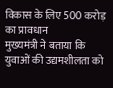विकास के लिए 500 करोड़ का प्रावधान
मुख्यमंत्री ने बताया कि युवाओं की उद्यमशीलता को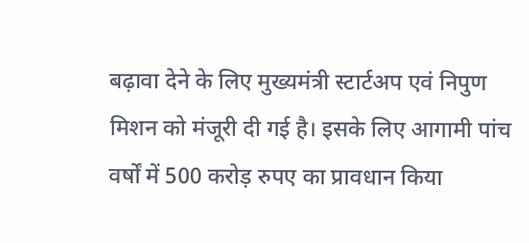बढ़ावा देने के लिए मुख्यमंत्री स्टार्टअप एवं निपुण मिशन को मंजूरी दी गई है। इसके लिए आगामी पांच वर्षों में 500 करोड़ रुपए का प्रावधान किया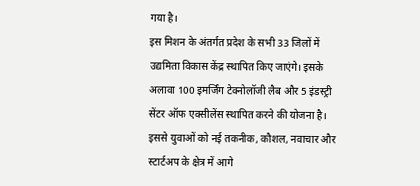गया है।
इस मिशन के अंतर्गत प्रदेश के सभी 33 जिलों में उद्यमिता विकास केंद्र स्थापित किए जाएंगे। इसके अलावा 100 इमर्जिंग टेक्नोलॉजी लैब और 5 इंडस्ट्री सेंटर ऑफ एक्सीलेंस स्थापित करने की योजना है। इससे युवाओं को नई तकनीक, कौशल, नवाचार और स्टार्टअप के क्षेत्र में आगे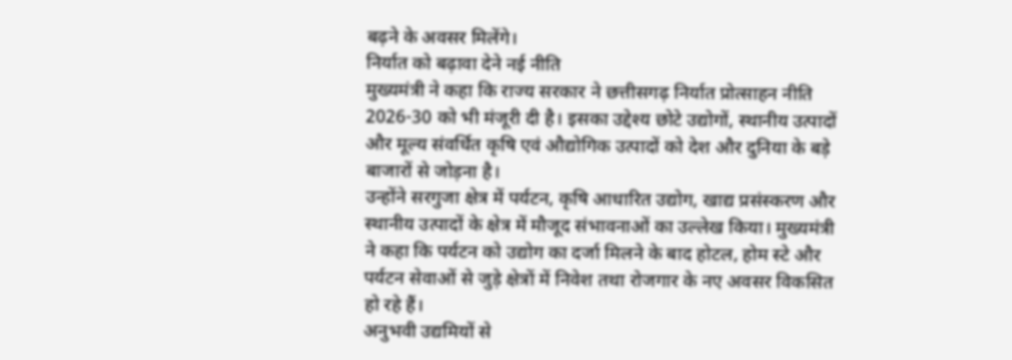बढ़ने के अवसर मिलेंगे।
निर्यात को बढ़ावा देने नई नीति
मुख्यमंत्री ने कहा कि राज्य सरकार ने छत्तीसगढ़ निर्यात प्रोत्साहन नीति 2026-30 को भी मंजूरी दी है। इसका उद्देश्य छोटे उद्योगों, स्थानीय उत्पादों और मूल्य संवर्धित कृषि एवं औद्योगिक उत्पादों को देश और दुनिया के बड़े बाजारों से जोड़ना है।
उन्होंने सरगुजा क्षेत्र में पर्यटन, कृषि आधारित उद्योग, खाद्य प्रसंस्करण और स्थानीय उत्पादों के क्षेत्र में मौजूद संभावनाओं का उल्लेख किया। मुख्यमंत्री ने कहा कि पर्यटन को उद्योग का दर्जा मिलने के बाद होटल, होम स्टे और पर्यटन सेवाओं से जुड़े क्षेत्रों में निवेश तथा रोजगार के नए अवसर विकसित हो रहे हैं।
अनुभवी उद्यमियों से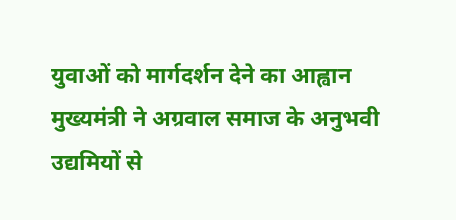युवाओं को मार्गदर्शन देने का आह्वान
मुख्यमंत्री ने अग्रवाल समाज के अनुभवी उद्यमियों से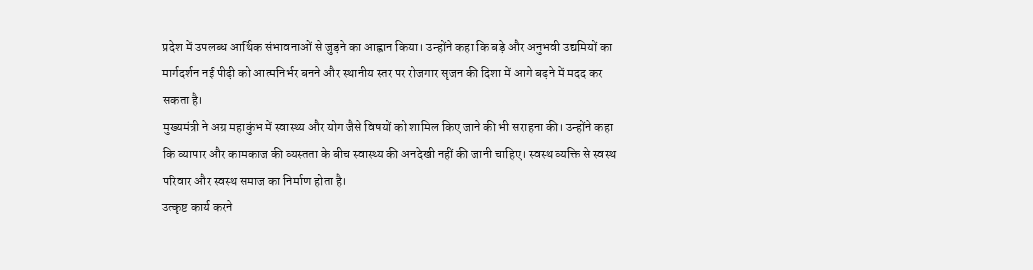प्रदेश में उपलब्ध आर्थिक संभावनाओं से जुड़ने का आह्वान किया। उन्होंने कहा कि बड़े और अनुभवी उद्यमियों का मार्गदर्शन नई पीढ़ी को आत्मनिर्भर बनने और स्थानीय स्तर पर रोजगार सृजन की दिशा में आगे बढ़ने में मदद कर सकता है।
मुख्यमंत्री ने अग्र महाकुंभ में स्वास्थ्य और योग जैसे विषयों को शामिल किए जाने की भी सराहना की। उन्होंने कहा कि व्यापार और कामकाज की व्यस्तता के बीच स्वास्थ्य की अनदेखी नहीं की जानी चाहिए। स्वस्थ व्यक्ति से स्वस्थ परिवार और स्वस्थ समाज का निर्माण होता है।
उत्कृष्ट कार्य करने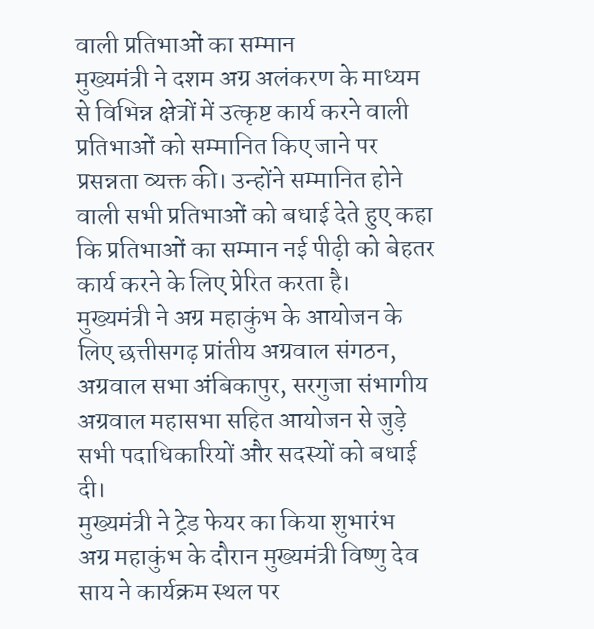वाली प्रतिभाओं का सम्मान
मुख्यमंत्री ने दशम अग्र अलंकरण के माध्यम से विभिन्न क्षेत्रों में उत्कृष्ट कार्य करने वाली प्रतिभाओं को सम्मानित किए जाने पर प्रसन्नता व्यक्त की। उन्होंने सम्मानित होने वाली सभी प्रतिभाओं को बधाई देते हुए कहा कि प्रतिभाओं का सम्मान नई पीढ़ी को बेहतर कार्य करने के लिए प्रेरित करता है।
मुख्यमंत्री ने अग्र महाकुंभ के आयोजन के लिए छत्तीसगढ़ प्रांतीय अग्रवाल संगठन, अग्रवाल सभा अंबिकापुर, सरगुजा संभागीय अग्रवाल महासभा सहित आयोजन से जुड़े सभी पदाधिकारियों और सदस्यों को बधाई दी।
मुख्यमंत्री ने ट्रेड फेयर का किया शुभारंभ
अग्र महाकुंभ के दौरान मुख्यमंत्री विष्णु देव साय ने कार्यक्रम स्थल पर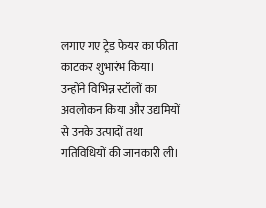लगाए गए ट्रेड फेयर का फीता काटकर शुभारंभ किया। उन्होंने विभिन्न स्टॉलों का अवलोकन किया और उद्यमियों से उनके उत्पादों तथा गतिविधियों की जानकारी ली।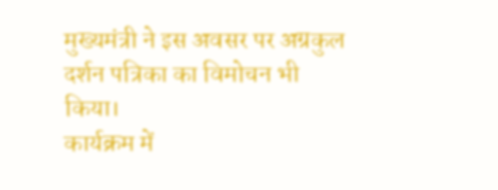मुख्यमंत्री ने इस अवसर पर अग्रकुल दर्शन पत्रिका का विमोचन भी किया।
कार्यक्रम में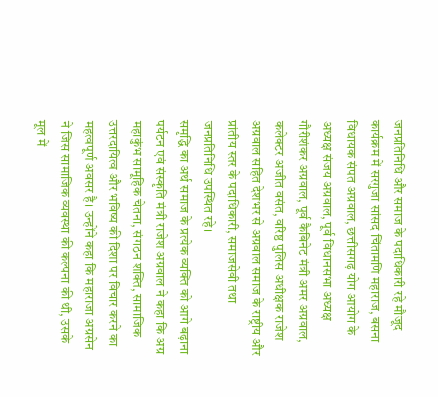जनप्रतिनिधि और समाज के पदाधिकारी रहे मौजूद
कार्यक्रम में सरगुजा सांसद चिंतामणि महाराज, बसना विधायक संपत अग्रवाल, छत्तीसगढ़ योग आयोग के अध्यक्ष संजय अग्रवाल, पूर्व विधानसभा अध्यक्ष गौरीशंकर अग्रवाल, पूर्व कैबिनेट मंत्री अमर अग्रवाल, कलेक्टर अजीत वसंत, वरिष्ठ पुलिस अधीक्षक राजेश अग्रवाल सहित देशभर से अग्रवाल समाज के राष्ट्रीय और प्रांतीय स्तर के पदाधिकारी, समाजसेवी तथा जनप्रतिनिधि उपस्थित रहे।
समृद्धि का अर्थ समाज के प्रत्येक व्यक्ति को आगे बढ़ाना
पर्यटन एवं संस्कृति मंत्री राजेश अग्रवाल ने कहा कि अग्र महाकुंभ सामूहिक चेतना, संगठन शक्ति, सामाजिक उत्तरदायित्व और भविष्य की दिशा पर विचार करने का महत्वपूर्ण अवसर है। उन्होंने कहा कि महाराजा अग्रसेन ने जिस सामाजिक व्यवस्था की कल्पना की थी, उसके मूल में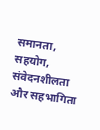समानता, सहयोग, संवेदनशीलता और सहभागिता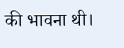की भावना थी।